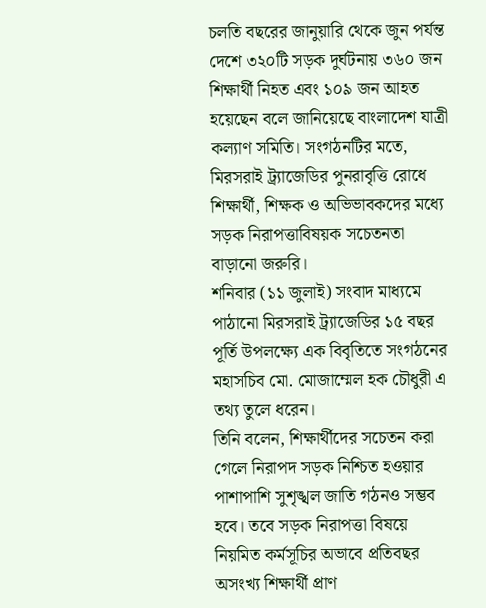চলতি বছরের জানুয়ারি থেকে জুন পর্যন্ত দেশে ৩২০টি সড়ক দুর্ঘটনায় ৩৬০ জন শিক্ষার্থী নিহত এবং ১০৯ জন আহত হয়েছেন বলে জানিয়েছে বাংলাদেশ যাত্রী কল্যাণ সমিতি। সংগঠনটির মতে, মিরসরাই ট্র্যাজেডির পুনরাবৃত্তি রোধে শিক্ষার্থী, শিক্ষক ও অভিভাবকদের মধ্যে সড়ক নিরাপত্তাবিষয়ক সচেতনতা বাড়ানো জরুরি।
শনিবার (১১ জুলাই) সংবাদ মাধ্যমে পাঠানো মিরসরাই ট্র্যাজেডির ১৫ বছর পূর্তি উপলক্ষ্যে এক বিবৃতিতে সংগঠনের মহাসচিব মো. মোজাম্মেল হক চৌধুরী এ তথ্য তুলে ধরেন।
তিনি বলেন, শিক্ষার্থীদের সচেতন করা গেলে নিরাপদ সড়ক নিশ্চিত হওয়ার পাশাপাশি সুশৃঙ্খল জাতি গঠনও সম্ভব হবে। তবে সড়ক নিরাপত্তা বিষয়ে নিয়মিত কর্মসূচির অভাবে প্রতিবছর অসংখ্য শিক্ষার্থী প্রাণ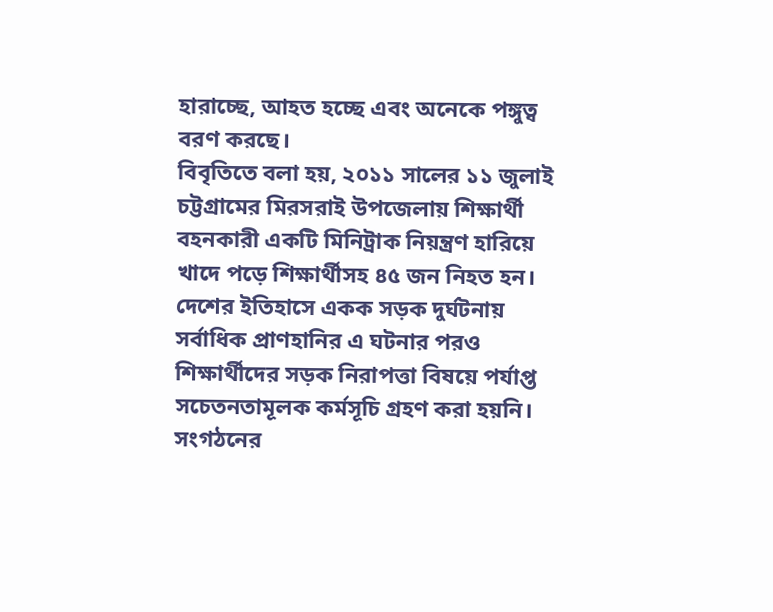হারাচ্ছে, আহত হচ্ছে এবং অনেকে পঙ্গুত্ব বরণ করছে।
বিবৃতিতে বলা হয়, ২০১১ সালের ১১ জুলাই চট্টগ্রামের মিরসরাই উপজেলায় শিক্ষার্থী বহনকারী একটি মিনিট্রাক নিয়ন্ত্রণ হারিয়ে খাদে পড়ে শিক্ষার্থীসহ ৪৫ জন নিহত হন। দেশের ইতিহাসে একক সড়ক দুর্ঘটনায় সর্বাধিক প্রাণহানির এ ঘটনার পরও শিক্ষার্থীদের সড়ক নিরাপত্তা বিষয়ে পর্যাপ্ত সচেতনতামূলক কর্মসূচি গ্রহণ করা হয়নি।
সংগঠনের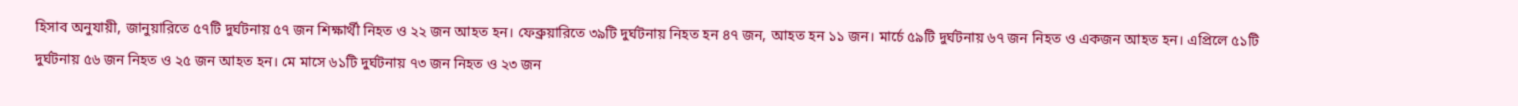হিসাব অনুযায়ী, জানুয়ারিতে ৫৭টি দুর্ঘটনায় ৫৭ জন শিক্ষার্থী নিহত ও ২২ জন আহত হন। ফেব্রুয়ারিতে ৩৯টি দুর্ঘটনায় নিহত হন ৪৭ জন, আহত হন ১১ জন। মার্চে ৫৯টি দুর্ঘটনায় ৬৭ জন নিহত ও একজন আহত হন। এপ্রিলে ৫১টি দুর্ঘটনায় ৫৬ জন নিহত ও ২৫ জন আহত হন। মে মাসে ৬১টি দুর্ঘটনায় ৭৩ জন নিহত ও ২৩ জন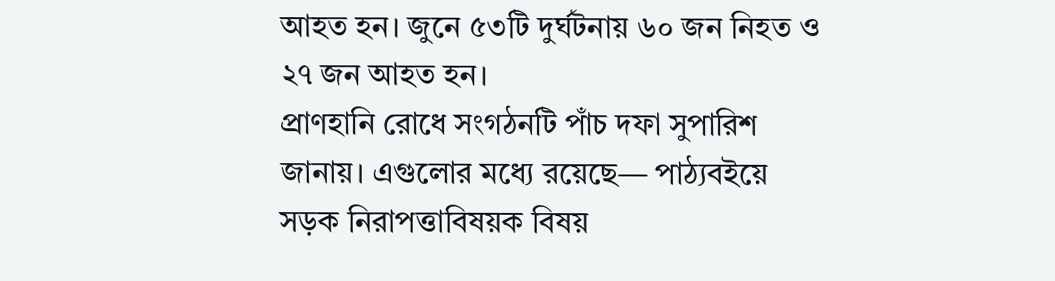আহত হন। জুনে ৫৩টি দুর্ঘটনায় ৬০ জন নিহত ও ২৭ জন আহত হন।
প্রাণহানি রোধে সংগঠনটি পাঁচ দফা সুপারিশ জানায়। এগুলোর মধ্যে রয়েছে— পাঠ্যবইয়ে সড়ক নিরাপত্তাবিষয়ক বিষয়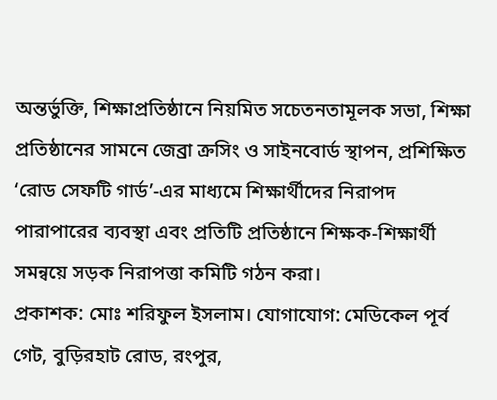অন্তর্ভুক্তি, শিক্ষাপ্রতিষ্ঠানে নিয়মিত সচেতনতামূলক সভা, শিক্ষা প্রতিষ্ঠানের সামনে জেব্রা ক্রসিং ও সাইনবোর্ড স্থাপন, প্রশিক্ষিত ‘রোড সেফটি গার্ড’-এর মাধ্যমে শিক্ষার্থীদের নিরাপদ পারাপারের ব্যবস্থা এবং প্রতিটি প্রতিষ্ঠানে শিক্ষক-শিক্ষার্থী সমন্বয়ে সড়ক নিরাপত্তা কমিটি গঠন করা।
প্রকাশক: মোঃ শরিফুল ইসলাম। যোগাযোগ: মেডিকেল পূর্ব গেট, বুড়িরহাট রোড, রংপুর,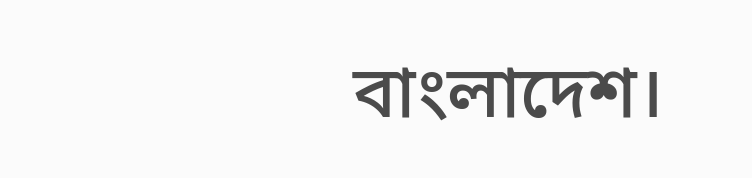বাংলাদেশ।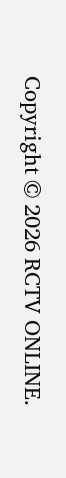Copyright © 2026 RCTV ONLINE.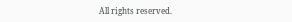All rights reserved.